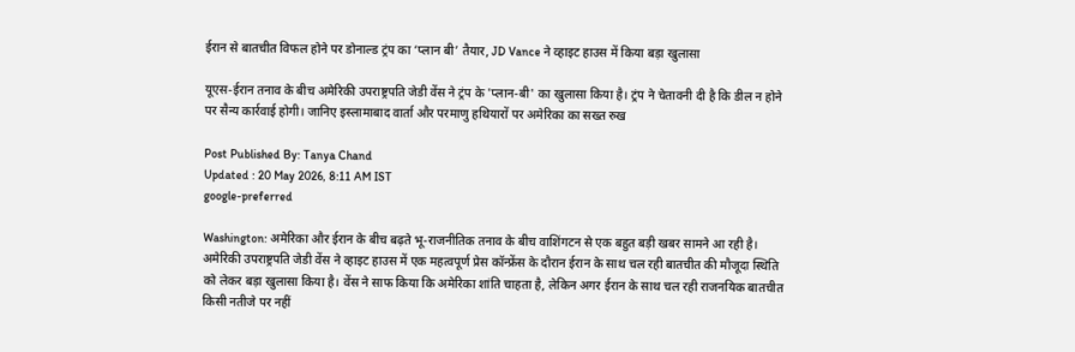ईरान से बातचीत विफल होने पर डोनाल्ड ट्रंप का ‘प्लान बी’ तैयार, JD Vance ने व्हाइट हाउस में किया बड़ा खुलासा

यूएस-ईरान तनाव के बीच अमेरिकी उपराष्ट्रपति जेडी वेंस ने ट्रंप के 'प्लान-बी' का खुलासा किया है। ट्रंप ने चेतावनी दी है कि डील न होने पर सैन्य कार्रवाई होगी। जानिए इस्लामाबाद वार्ता और परमाणु हथियारों पर अमेरिका का सख्त रुख

Post Published By: Tanya Chand
Updated : 20 May 2026, 8:11 AM IST
google-preferred

Washington: अमेरिका और ईरान के बीच बढ़ते भू-राजनीतिक तनाव के बीच वाशिंगटन से एक बहुत बड़ी खबर सामने आ रही है। अमेरिकी उपराष्ट्रपति जेडी वेंस ने व्हाइट हाउस में एक महत्वपूर्ण प्रेस कॉन्फ्रेंस के दौरान ईरान के साथ चल रही बातचीत की मौजूदा स्थिति को लेकर बड़ा खुलासा किया है। वेंस ने साफ किया कि अमेरिका शांति चाहता है, लेकिन अगर ईरान के साथ चल रही राजनयिक बातचीत किसी नतीजे पर नहीं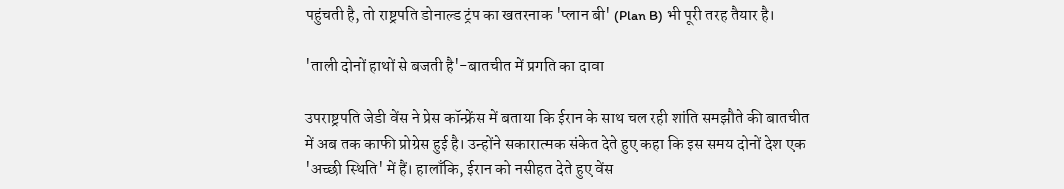पहुंचती है, तो राष्ट्रपति डोनाल्ड ट्रंप का खतरनाक 'प्लान बी' (Plan B) भी पूरी तरह तैयार है।

'ताली दोनों हाथों से बजती है'-बातचीत में प्रगति का दावा

उपराष्ट्रपति जेडी वेंस ने प्रेस कॉन्फ्रेंस में बताया कि ईरान के साथ चल रही शांति समझौते की बातचीत में अब तक काफी प्रोग्रेस हुई है। उन्होंने सकारात्मक संकेत देते हुए कहा कि इस समय दोनों देश एक 'अच्छी स्थिति' में हैं। हालाँकि, ईरान को नसीहत देते हुए वेंस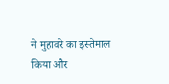ने मुहावरे का इस्तेमाल किया और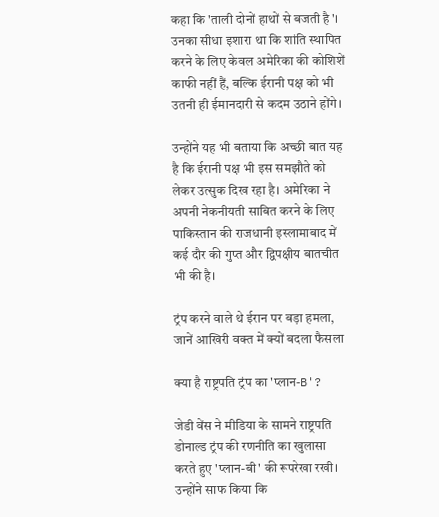कहा कि 'ताली दोनों हाथों से बजती है'। उनका सीधा इशारा था कि शांति स्थापित करने के लिए केवल अमेरिका की कोशिशें काफी नहीं हैं, बल्कि ईरानी पक्ष को भी उतनी ही ईमानदारी से कदम उठाने होंगे।

उन्होंने यह भी बताया कि अच्छी बात यह है कि ईरानी पक्ष भी इस समझौते को लेकर उत्सुक दिख रहा है। अमेरिका ने अपनी नेकनीयती साबित करने के लिए पाकिस्तान की राजधानी इस्लामाबाद में कई दौर की गुप्त और द्विपक्षीय बातचीत भी की है।

ट्रंप करने वाले थे ईरान पर बड़ा हमला, जानें आखिरी वक्त में क्यों बदला फैसला

क्या है राष्ट्रपति ट्रंप का 'प्लान-B'?

जेडी वेंस ने मीडिया के सामने राष्ट्रपति डोनाल्ड ट्रंप की रणनीति का खुलासा करते हुए 'प्लान-बी' की रूपरेखा रखी। उन्होंने साफ किया कि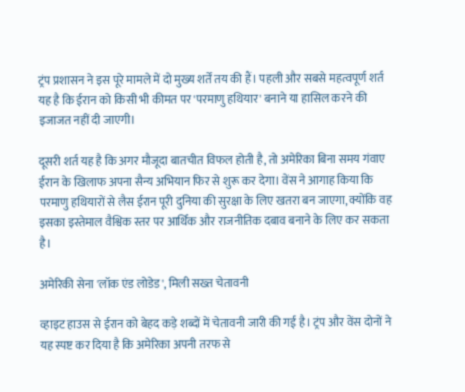ट्रंप प्रशासन ने इस पूरे मामले में दो मुख्य शर्तें तय की हैं। पहली और सबसे महत्वपूर्ण शर्त यह है कि ईरान को किसी भी कीमत पर 'परमाणु हथियार' बनाने या हासिल करने की इजाजत नहीं दी जाएगी।

दूसरी शर्त यह है कि अगर मौजूदा बातचीत विफल होती है, तो अमेरिका बिना समय गंवाए ईरान के खिलाफ अपना सैन्य अभियान फिर से शुरू कर देगा। वेंस ने आगाह किया कि परमाणु हथियारों से लैस ईरान पूरी दुनिया की सुरक्षा के लिए खतरा बन जाएगा, क्योंकि वह इसका इस्तेमाल वैश्विक स्तर पर आर्थिक और राजनीतिक दबाव बनाने के लिए कर सकता है।

अमेरिकी सेना 'लॉक एंड लोडेड', मिली सख्त चेतावनी

व्हाइट हाउस से ईरान को बेहद कड़े शब्दों में चेतावनी जारी की गई है। ट्रंप और वेंस दोनों ने यह स्पष्ट कर दिया है कि अमेरिका अपनी तरफ से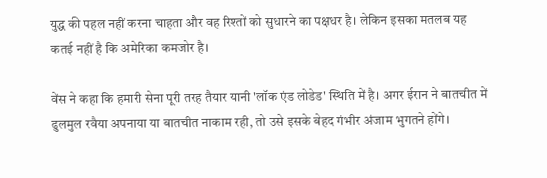युद्ध की पहल नहीं करना चाहता और वह रिश्तों को सुधारने का पक्षधर है। लेकिन इसका मतलब यह कतई नहीं है कि अमेरिका कमजोर है।

वेंस ने कहा कि हमारी सेना पूरी तरह तैयार यानी 'लॉक एंड लोडेड' स्थिति में है। अगर ईरान ने बातचीत में ढुलमुल रवैया अपनाया या बातचीत नाकाम रही, तो उसे इसके बेहद गंभीर अंजाम भुगतने होंगे।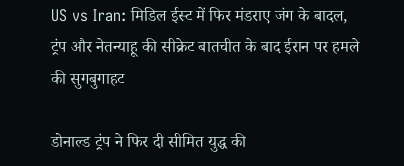US vs Iran: मिडिल ईस्ट में फिर मंडराए जंग के बादल, ट्रंप और नेतन्याहू की सीक्रेट बातचीत के बाद ईरान पर हमले की सुगबुगाहट

डोनाल्ड ट्रंप ने फिर दी सीमित युद्ध की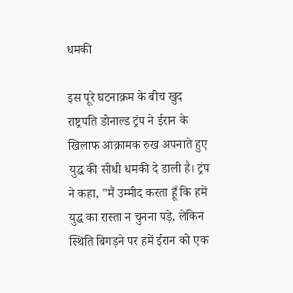धमकी

इस पूरे घटनाक्रम के बीच खुद राष्ट्रपति डोनाल्ड ट्रंप ने ईरान के खिलाफ आक्रामक रुख अपनाते हुए युद्ध की सीधी धमकी दे डाली है। ट्रंप ने कहा, "मैं उम्मीद करता हूँ कि हमें युद्ध का रास्ता न चुनना पड़े, लेकिन स्थिति बिगड़ने पर हमें ईरान को एक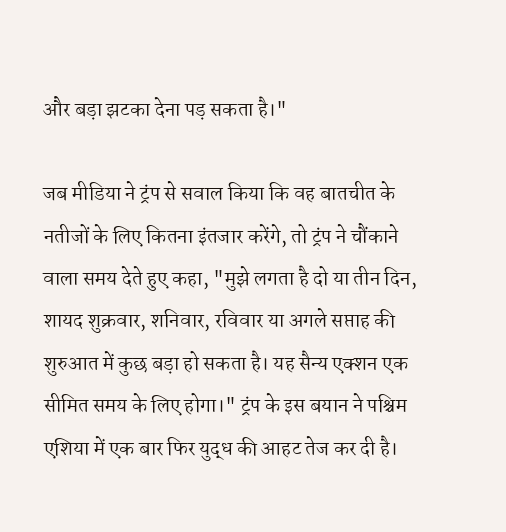और बड़ा झटका देना पड़ सकता है।"

जब मीडिया ने ट्रंप से सवाल किया कि वह बातचीत के नतीजों के लिए कितना इंतजार करेंगे, तो ट्रंप ने चौंकाने वाला समय देते हुए कहा, "मुझे लगता है दो या तीन दिन, शायद शुक्रवार, शनिवार, रविवार या अगले सप्ताह की शुरुआत में कुछ बड़ा हो सकता है। यह सैन्य एक्शन एक सीमित समय के लिए होगा।" ट्रंप के इस बयान ने पश्चिम एशिया में एक बार फिर युद्ध की आहट तेज कर दी है।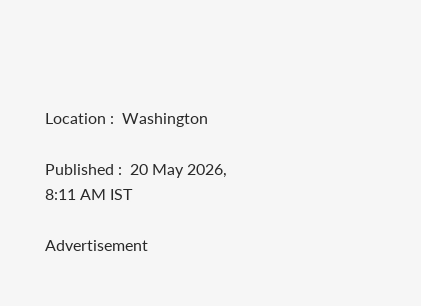Location :  Washington

Published :  20 May 2026, 8:11 AM IST

Advertisement